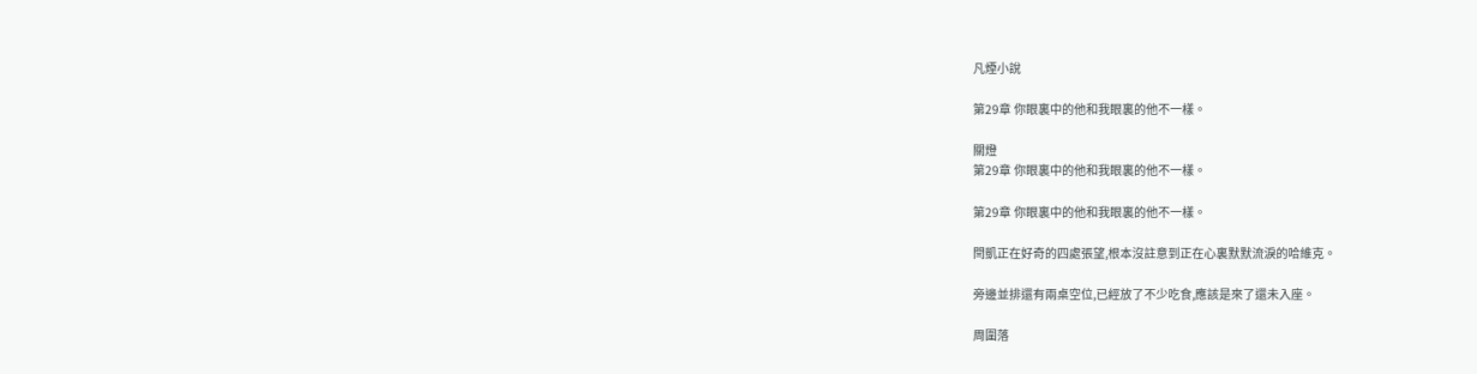凡煙小說

第29章 你眼裏中的他和我眼裏的他不一樣。

關燈
第29章 你眼裏中的他和我眼裏的他不一樣。

第29章 你眼裏中的他和我眼裏的他不一樣。

閆凱正在好奇的四處張望,根本沒註意到正在心裏默默流淚的哈維克。

旁邊並排還有兩桌空位,已經放了不少吃食,應該是來了還未入座。

周圍落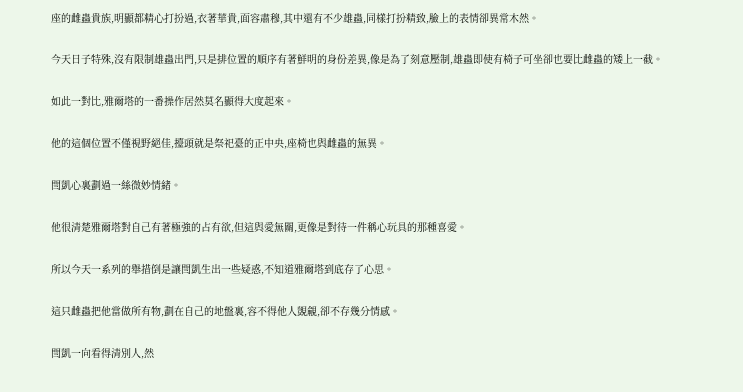座的雌蟲貴族,明顯都精心打扮過,衣著華貴,面容肅穆,其中還有不少雄蟲,同樣打扮精致,臉上的表情卻異常木然。

今天日子特殊,沒有限制雄蟲出門,只是排位置的順序有著鮮明的身份差異,像是為了刻意壓制,雄蟲即使有椅子可坐卻也要比雌蟲的矮上一截。

如此一對比,雅爾塔的一番操作居然莫名顯得大度起來。

他的這個位置不僅視野絕佳,擡頭就是祭祀臺的正中央,座椅也與雌蟲的無異。

閆凱心裏劃過一絲微妙情緒。

他很清楚雅爾塔對自己有著極強的占有欲,但這與愛無關,更像是對待一件稱心玩具的那種喜愛。

所以今天一系列的舉措倒是讓閆凱生出一些疑惑,不知道雅爾塔到底存了心思。

這只雌蟲把他當做所有物,劃在自己的地盤裏,容不得他人覬覦,卻不存幾分情感。

閆凱一向看得清別人,然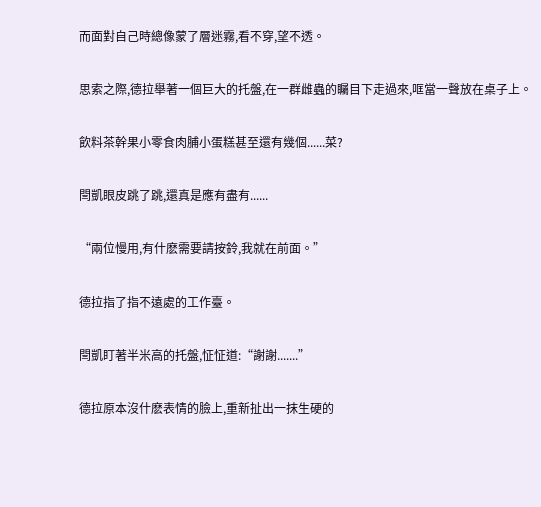而面對自己時總像蒙了層迷霧,看不穿,望不透。

思索之際,德拉舉著一個巨大的托盤,在一群雌蟲的矚目下走過來,哐當一聲放在桌子上。

飲料茶幹果小零食肉脯小蛋糕甚至還有幾個......菜?

閆凱眼皮跳了跳,還真是應有盡有......

“兩位慢用,有什麽需要請按鈴,我就在前面。”

德拉指了指不遠處的工作臺。

閆凱盯著半米高的托盤,怔怔道:“謝謝.......”

德拉原本沒什麽表情的臉上,重新扯出一抹生硬的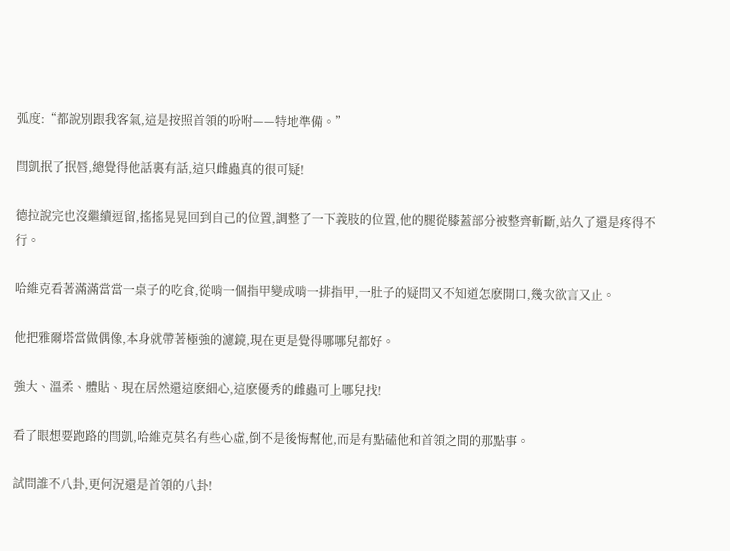弧度:“都說別跟我客氣,這是按照首領的吩咐——特地準備。”

閆凱抿了抿唇,總覺得他話裏有話,這只雌蟲真的很可疑!

德拉說完也沒繼續逗留,搖搖晃晃回到自己的位置,調整了一下義肢的位置,他的腿從膝蓋部分被整齊斬斷,站久了還是疼得不行。

哈維克看著滿滿當當一桌子的吃食,從啃一個指甲變成啃一排指甲,一肚子的疑問又不知道怎麽開口,幾次欲言又止。

他把雅爾塔當做偶像,本身就帶著極強的濾鏡,現在更是覺得哪哪兒都好。

強大、溫柔、體貼、現在居然還這麽細心,這麽優秀的雌蟲可上哪兒找!

看了眼想要跑路的閆凱,哈維克莫名有些心虛,倒不是後悔幫他,而是有點磕他和首領之間的那點事。

試問誰不八卦,更何況還是首領的八卦!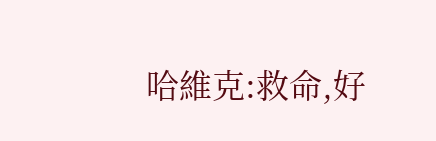哈維克:救命,好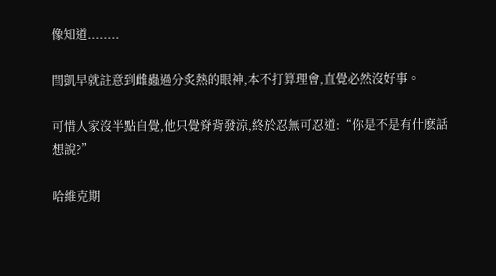像知道........

閆凱早就註意到雌蟲過分炙熱的眼神,本不打算理會,直覺必然沒好事。

可惜人家沒半點自覺,他只覺脊背發涼,終於忍無可忍道:“你是不是有什麽話想說?”

哈維克期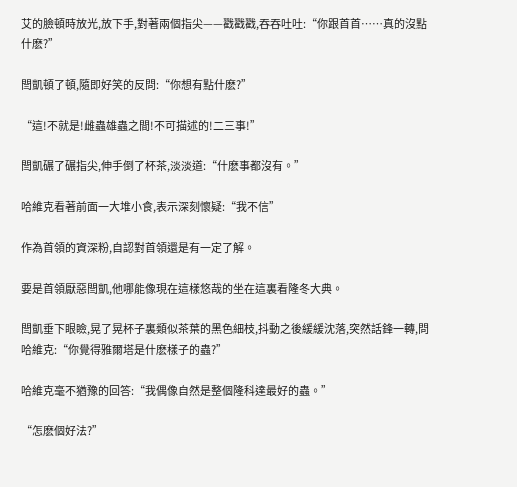艾的臉頓時放光,放下手,對著兩個指尖——戳戳戳,吞吞吐吐:“你跟首首……真的沒點什麽?”

閆凱頓了頓,隨即好笑的反問:“你想有點什麽?”

“這!不就是!雌蟲雄蟲之間!不可描述的!二三事!”

閆凱碾了碾指尖,伸手倒了杯茶,淡淡道:“什麽事都沒有。”

哈維克看著前面一大堆小食,表示深刻懷疑:“我不信”

作為首領的資深粉,自認對首領還是有一定了解。

要是首領厭惡閆凱,他哪能像現在這樣悠哉的坐在這裏看隆冬大典。

閆凱垂下眼瞼,晃了晃杯子裏類似茶葉的黑色細枝,抖動之後緩緩沈落,突然話鋒一轉,問哈維克:“你覺得雅爾塔是什麽樣子的蟲?”

哈維克毫不猶豫的回答:“我偶像自然是整個隆科達最好的蟲。”

“怎麽個好法?”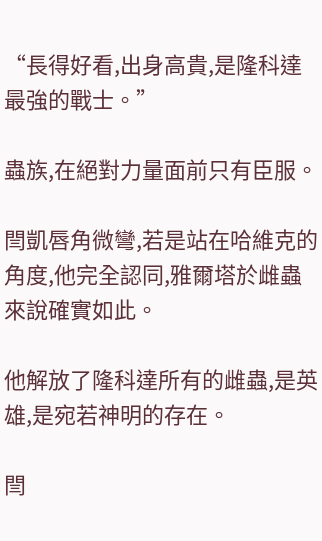“長得好看,出身高貴,是隆科達最強的戰士。”

蟲族,在絕對力量面前只有臣服。

閆凱唇角微彎,若是站在哈維克的角度,他完全認同,雅爾塔於雌蟲來說確實如此。

他解放了隆科達所有的雌蟲,是英雄,是宛若神明的存在。

閆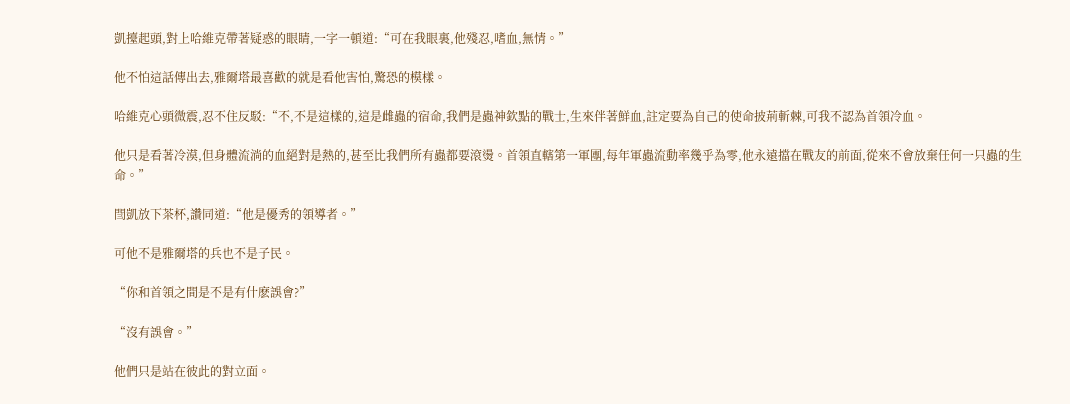凱擡起頭,對上哈維克帶著疑惑的眼睛,一字一頓道:“可在我眼裏,他殘忍,嗜血,無情。”

他不怕這話傳出去,雅爾塔最喜歡的就是看他害怕,驚恐的模樣。

哈維克心頭微震,忍不住反駁:“不,不是這樣的,這是雌蟲的宿命,我們是蟲神欽點的戰士,生來伴著鮮血,註定要為自己的使命披荊斬棘,可我不認為首領冷血。

他只是看著冷漠,但身體流淌的血絕對是熱的,甚至比我們所有蟲都要滾燙。首領直轄第一軍團,每年軍蟲流動率幾乎為零,他永遠擋在戰友的前面,從來不會放棄任何一只蟲的生命。”

閆凱放下茶杯,讚同道:“他是優秀的領導者。”

可他不是雅爾塔的兵也不是子民。

“你和首領之間是不是有什麽誤會?”

“沒有誤會。”

他們只是站在彼此的對立面。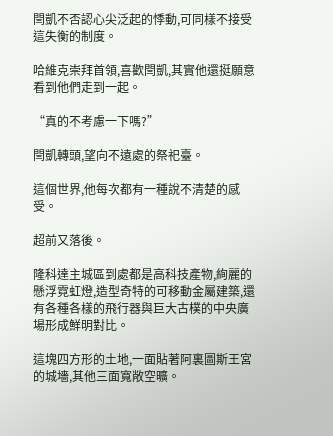閆凱不否認心尖泛起的悸動,可同樣不接受這失衡的制度。

哈維克崇拜首領,喜歡閆凱,其實他還挺願意看到他們走到一起。

“真的不考慮一下嗎?”

閆凱轉頭,望向不遠處的祭祀臺。

這個世界,他每次都有一種說不清楚的感受。

超前又落後。

隆科達主城區到處都是高科技產物,絢麗的懸浮霓虹燈,造型奇特的可移動金屬建築,還有各種各樣的飛行器與巨大古樸的中央廣場形成鮮明對比。

這塊四方形的土地,一面貼著阿裏圖斯王宮的城墻,其他三面寬敞空曠。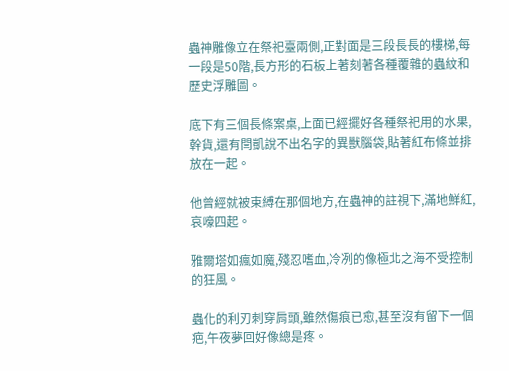蟲神雕像立在祭祀臺兩側,正對面是三段長長的樓梯,每一段是50階,長方形的石板上著刻著各種覆雜的蟲紋和歷史浮雕圖。

底下有三個長條案桌,上面已經擺好各種祭祀用的水果,幹貨,還有閆凱說不出名字的異獸腦袋,貼著紅布條並排放在一起。

他曾經就被束縛在那個地方,在蟲神的註視下,滿地鮮紅,哀嚎四起。

雅爾塔如瘋如魔,殘忍嗜血,冷冽的像極北之海不受控制的狂風。

蟲化的利刃刺穿肩頭,雖然傷痕已愈,甚至沒有留下一個疤,午夜夢回好像總是疼。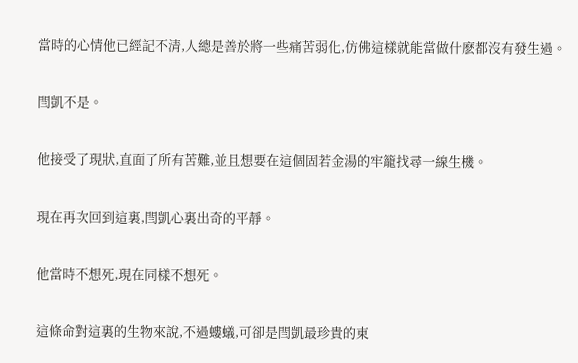當時的心情他已經記不清,人總是善於將一些痛苦弱化,仿佛這樣就能當做什麽都沒有發生過。

閆凱不是。

他接受了現狀,直面了所有苦難,並且想要在這個固若金湯的牢籠找尋一線生機。

現在再次回到這裏,閆凱心裏出奇的平靜。

他當時不想死,現在同樣不想死。

這條命對這裏的生物來說,不過螻蟻,可卻是閆凱最珍貴的東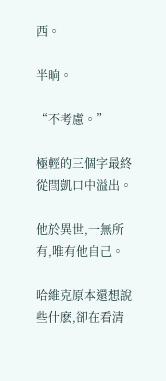西。

半晌。

“不考慮。”

極輕的三個字最終從閆凱口中溢出。

他於異世,一無所有,唯有他自己。

哈維克原本還想說些什麽,卻在看清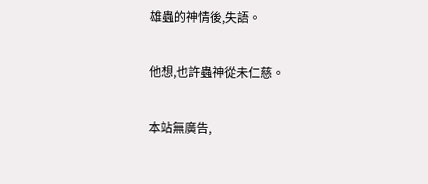雄蟲的神情後,失語。

他想,也許蟲神從未仁慈。

本站無廣告,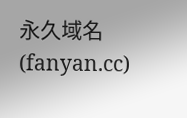永久域名(fanyan.cc)